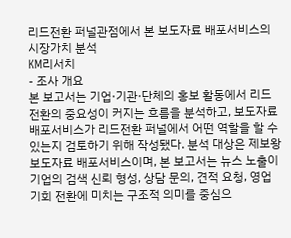리드전환 퍼널관점에서 본 보도자료 배포서비스의시장가치 분석
KM리서치
- 조사 개요
본 보고서는 기업·기관·단체의 홍보 활동에서 리드전환의 중요성이 커지는 흐름을 분석하고, 보도자료 배포서비스가 리드전환 퍼널에서 어떤 역할을 할 수 있는지 검토하기 위해 작성됐다. 분석 대상은 제보왕 보도자료 배포서비스이며, 본 보고서는 뉴스 노출이 기업의 검색 신뢰 형성, 상담 문의, 견적 요청, 영업 기회 전환에 미치는 구조적 의미를 중심으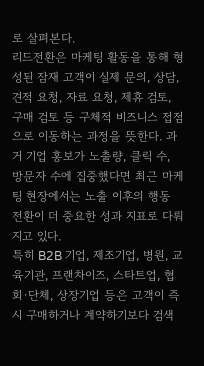로 살펴본다.
리드전환은 마케팅 활동을 통해 형성된 잠재 고객이 실제 문의, 상담, 견적 요청, 자료 요청, 제휴 검토, 구매 검토 등 구체적 비즈니스 접점으로 이동하는 과정을 뜻한다. 과거 기업 홍보가 노출량, 클릭 수, 방문자 수에 집중했다면 최근 마케팅 현장에서는 노출 이후의 행동 전환이 더 중요한 성과 지표로 다뤄지고 있다.
특히 B2B 기업, 제조기업, 병원, 교육기관, 프랜차이즈, 스타트업, 협회·단체, 상장기업 등은 고객이 즉시 구매하거나 계약하기보다 검색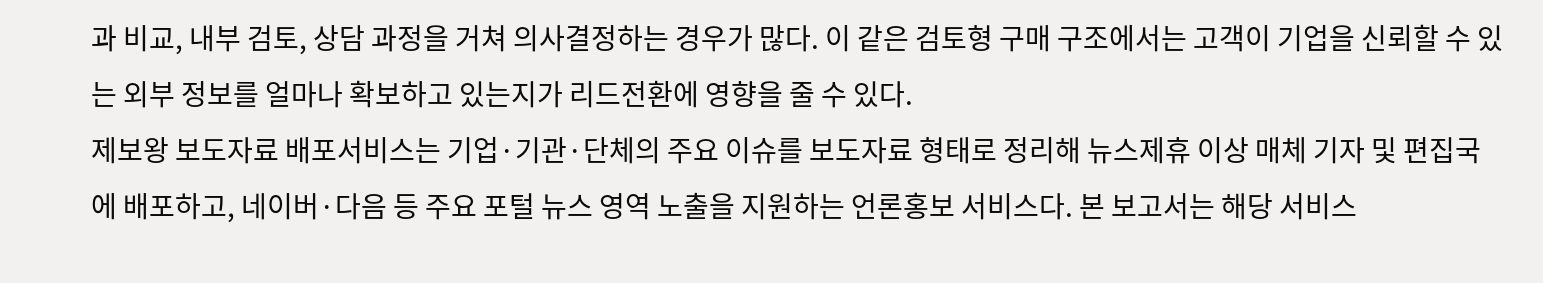과 비교, 내부 검토, 상담 과정을 거쳐 의사결정하는 경우가 많다. 이 같은 검토형 구매 구조에서는 고객이 기업을 신뢰할 수 있는 외부 정보를 얼마나 확보하고 있는지가 리드전환에 영향을 줄 수 있다.
제보왕 보도자료 배포서비스는 기업·기관·단체의 주요 이슈를 보도자료 형태로 정리해 뉴스제휴 이상 매체 기자 및 편집국에 배포하고, 네이버·다음 등 주요 포털 뉴스 영역 노출을 지원하는 언론홍보 서비스다. 본 보고서는 해당 서비스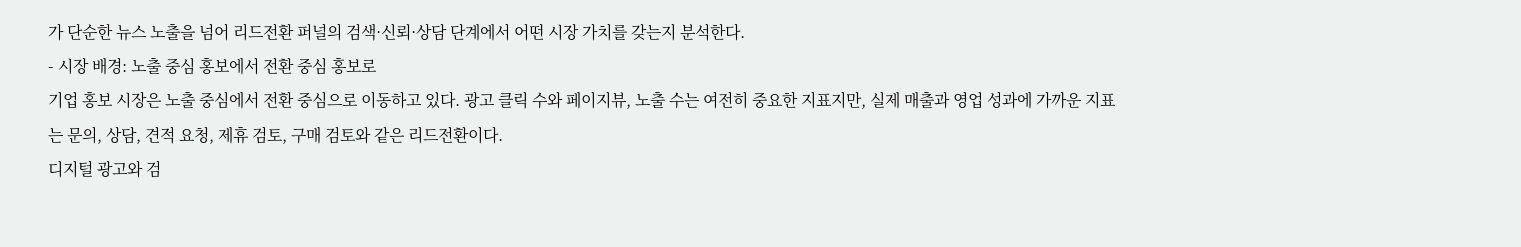가 단순한 뉴스 노출을 넘어 리드전환 퍼널의 검색·신뢰·상담 단계에서 어떤 시장 가치를 갖는지 분석한다.
- 시장 배경: 노출 중심 홍보에서 전환 중심 홍보로
기업 홍보 시장은 노출 중심에서 전환 중심으로 이동하고 있다. 광고 클릭 수와 페이지뷰, 노출 수는 여전히 중요한 지표지만, 실제 매출과 영업 성과에 가까운 지표는 문의, 상담, 견적 요청, 제휴 검토, 구매 검토와 같은 리드전환이다.
디지털 광고와 검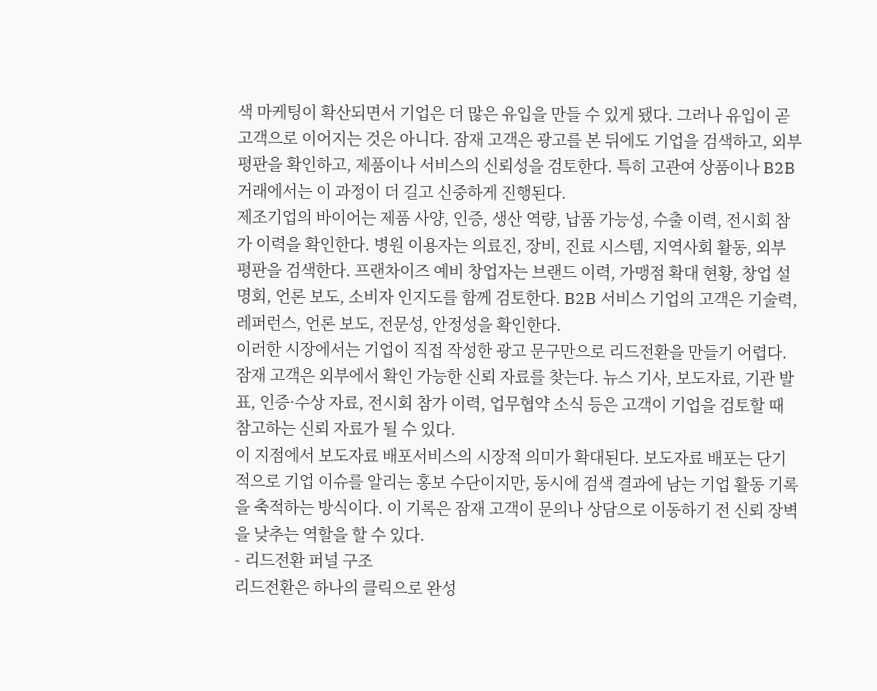색 마케팅이 확산되면서 기업은 더 많은 유입을 만들 수 있게 됐다. 그러나 유입이 곧 고객으로 이어지는 것은 아니다. 잠재 고객은 광고를 본 뒤에도 기업을 검색하고, 외부 평판을 확인하고, 제품이나 서비스의 신뢰성을 검토한다. 특히 고관여 상품이나 B2B 거래에서는 이 과정이 더 길고 신중하게 진행된다.
제조기업의 바이어는 제품 사양, 인증, 생산 역량, 납품 가능성, 수출 이력, 전시회 참가 이력을 확인한다. 병원 이용자는 의료진, 장비, 진료 시스템, 지역사회 활동, 외부 평판을 검색한다. 프랜차이즈 예비 창업자는 브랜드 이력, 가맹점 확대 현황, 창업 설명회, 언론 보도, 소비자 인지도를 함께 검토한다. B2B 서비스 기업의 고객은 기술력, 레퍼런스, 언론 보도, 전문성, 안정성을 확인한다.
이러한 시장에서는 기업이 직접 작성한 광고 문구만으로 리드전환을 만들기 어렵다. 잠재 고객은 외부에서 확인 가능한 신뢰 자료를 찾는다. 뉴스 기사, 보도자료, 기관 발표, 인증·수상 자료, 전시회 참가 이력, 업무협약 소식 등은 고객이 기업을 검토할 때 참고하는 신뢰 자료가 될 수 있다.
이 지점에서 보도자료 배포서비스의 시장적 의미가 확대된다. 보도자료 배포는 단기적으로 기업 이슈를 알리는 홍보 수단이지만, 동시에 검색 결과에 남는 기업 활동 기록을 축적하는 방식이다. 이 기록은 잠재 고객이 문의나 상담으로 이동하기 전 신뢰 장벽을 낮추는 역할을 할 수 있다.
- 리드전환 퍼널 구조
리드전환은 하나의 클릭으로 완성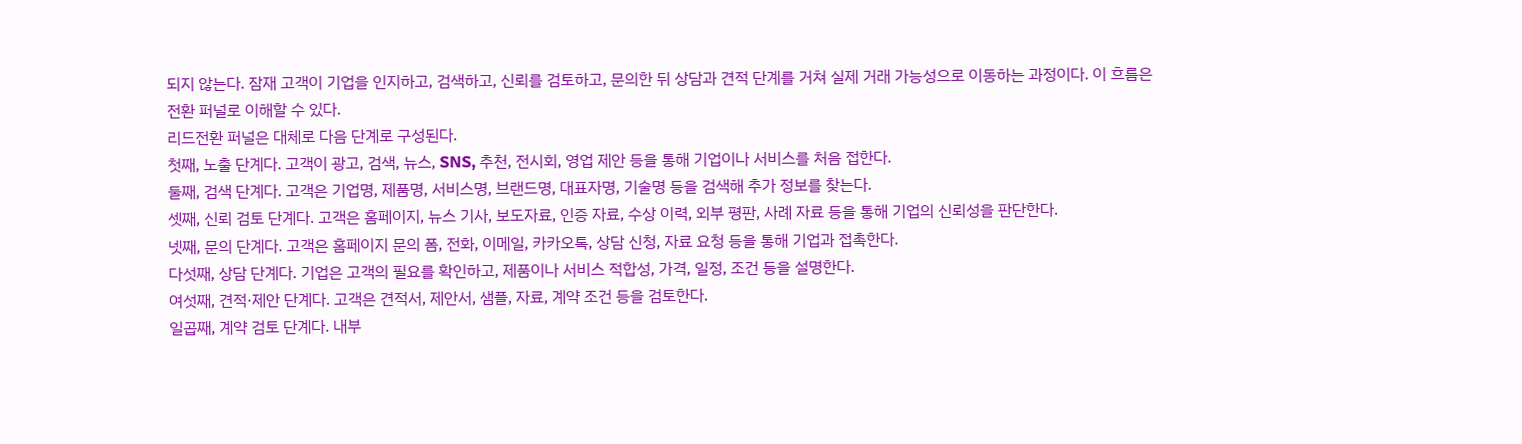되지 않는다. 잠재 고객이 기업을 인지하고, 검색하고, 신뢰를 검토하고, 문의한 뒤 상담과 견적 단계를 거쳐 실제 거래 가능성으로 이동하는 과정이다. 이 흐름은 전환 퍼널로 이해할 수 있다.
리드전환 퍼널은 대체로 다음 단계로 구성된다.
첫째, 노출 단계다. 고객이 광고, 검색, 뉴스, SNS, 추천, 전시회, 영업 제안 등을 통해 기업이나 서비스를 처음 접한다.
둘째, 검색 단계다. 고객은 기업명, 제품명, 서비스명, 브랜드명, 대표자명, 기술명 등을 검색해 추가 정보를 찾는다.
셋째, 신뢰 검토 단계다. 고객은 홈페이지, 뉴스 기사, 보도자료, 인증 자료, 수상 이력, 외부 평판, 사례 자료 등을 통해 기업의 신뢰성을 판단한다.
넷째, 문의 단계다. 고객은 홈페이지 문의 폼, 전화, 이메일, 카카오톡, 상담 신청, 자료 요청 등을 통해 기업과 접촉한다.
다섯째, 상담 단계다. 기업은 고객의 필요를 확인하고, 제품이나 서비스 적합성, 가격, 일정, 조건 등을 설명한다.
여섯째, 견적·제안 단계다. 고객은 견적서, 제안서, 샘플, 자료, 계약 조건 등을 검토한다.
일곱째, 계약 검토 단계다. 내부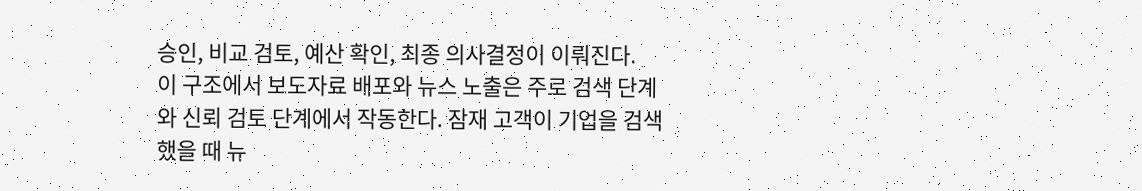승인, 비교 검토, 예산 확인, 최종 의사결정이 이뤄진다.
이 구조에서 보도자료 배포와 뉴스 노출은 주로 검색 단계와 신뢰 검토 단계에서 작동한다. 잠재 고객이 기업을 검색했을 때 뉴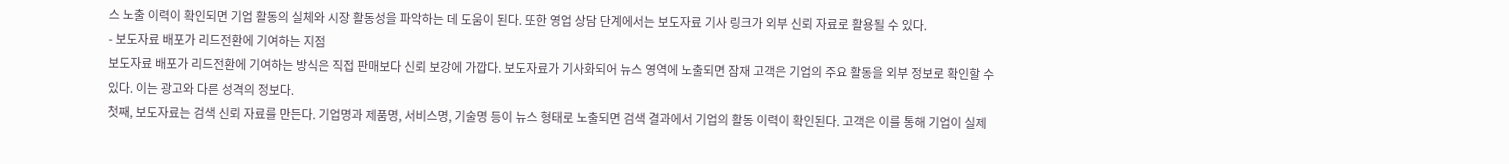스 노출 이력이 확인되면 기업 활동의 실체와 시장 활동성을 파악하는 데 도움이 된다. 또한 영업 상담 단계에서는 보도자료 기사 링크가 외부 신뢰 자료로 활용될 수 있다.
- 보도자료 배포가 리드전환에 기여하는 지점
보도자료 배포가 리드전환에 기여하는 방식은 직접 판매보다 신뢰 보강에 가깝다. 보도자료가 기사화되어 뉴스 영역에 노출되면 잠재 고객은 기업의 주요 활동을 외부 정보로 확인할 수 있다. 이는 광고와 다른 성격의 정보다.
첫째, 보도자료는 검색 신뢰 자료를 만든다. 기업명과 제품명, 서비스명, 기술명 등이 뉴스 형태로 노출되면 검색 결과에서 기업의 활동 이력이 확인된다. 고객은 이를 통해 기업이 실제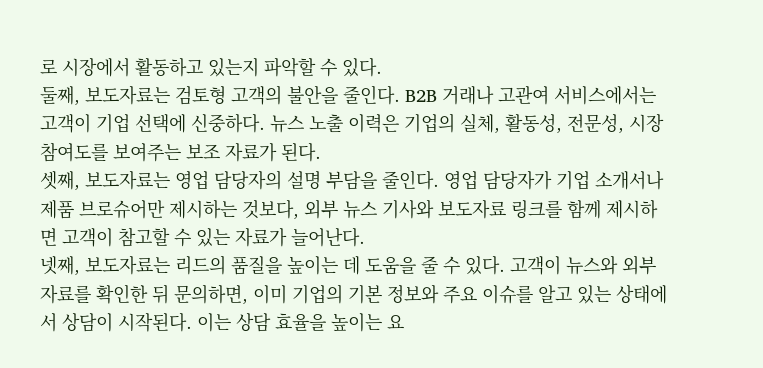로 시장에서 활동하고 있는지 파악할 수 있다.
둘째, 보도자료는 검토형 고객의 불안을 줄인다. B2B 거래나 고관여 서비스에서는 고객이 기업 선택에 신중하다. 뉴스 노출 이력은 기업의 실체, 활동성, 전문성, 시장 참여도를 보여주는 보조 자료가 된다.
셋째, 보도자료는 영업 담당자의 설명 부담을 줄인다. 영업 담당자가 기업 소개서나 제품 브로슈어만 제시하는 것보다, 외부 뉴스 기사와 보도자료 링크를 함께 제시하면 고객이 참고할 수 있는 자료가 늘어난다.
넷째, 보도자료는 리드의 품질을 높이는 데 도움을 줄 수 있다. 고객이 뉴스와 외부 자료를 확인한 뒤 문의하면, 이미 기업의 기본 정보와 주요 이슈를 알고 있는 상태에서 상담이 시작된다. 이는 상담 효율을 높이는 요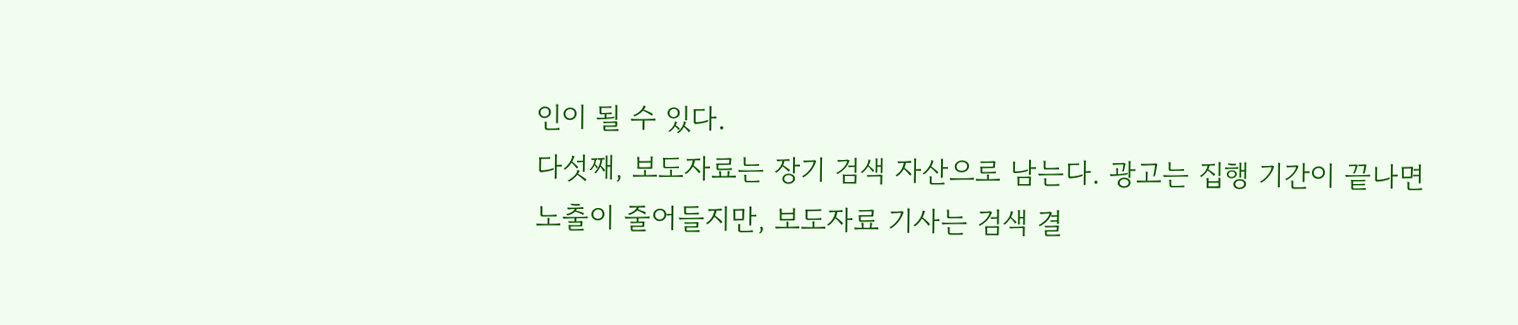인이 될 수 있다.
다섯째, 보도자료는 장기 검색 자산으로 남는다. 광고는 집행 기간이 끝나면 노출이 줄어들지만, 보도자료 기사는 검색 결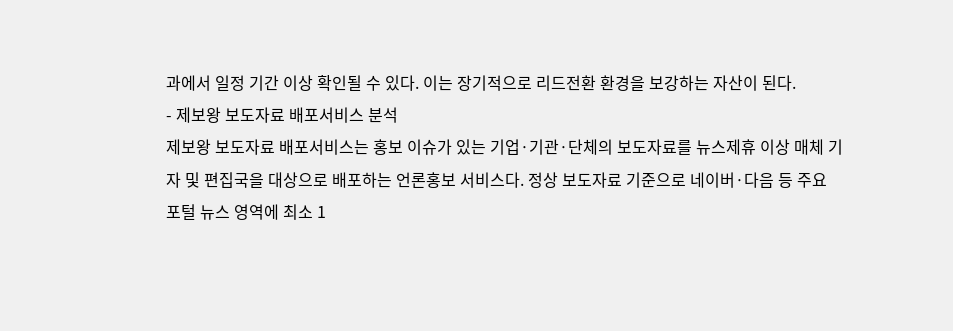과에서 일정 기간 이상 확인될 수 있다. 이는 장기적으로 리드전환 환경을 보강하는 자산이 된다.
- 제보왕 보도자료 배포서비스 분석
제보왕 보도자료 배포서비스는 홍보 이슈가 있는 기업·기관·단체의 보도자료를 뉴스제휴 이상 매체 기자 및 편집국을 대상으로 배포하는 언론홍보 서비스다. 정상 보도자료 기준으로 네이버·다음 등 주요 포털 뉴스 영역에 최소 1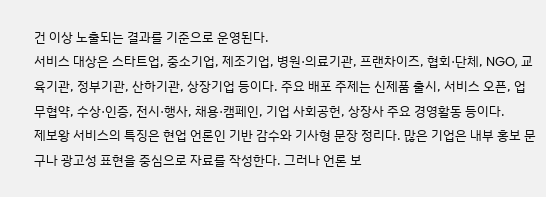건 이상 노출되는 결과를 기준으로 운영된다.
서비스 대상은 스타트업, 중소기업, 제조기업, 병원·의료기관, 프랜차이즈, 협회·단체, NGO, 교육기관, 정부기관, 산하기관, 상장기업 등이다. 주요 배포 주제는 신제품 출시, 서비스 오픈, 업무협약, 수상·인증, 전시·행사, 채용·캠페인, 기업 사회공헌, 상장사 주요 경영활동 등이다.
제보왕 서비스의 특징은 현업 언론인 기반 감수와 기사형 문장 정리다. 많은 기업은 내부 홍보 문구나 광고성 표현을 중심으로 자료를 작성한다. 그러나 언론 보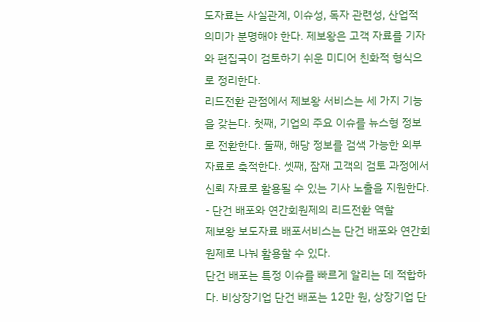도자료는 사실관계, 이슈성, 독자 관련성, 산업적 의미가 분명해야 한다. 제보왕은 고객 자료를 기자와 편집국이 검토하기 쉬운 미디어 친화적 형식으로 정리한다.
리드전환 관점에서 제보왕 서비스는 세 가지 기능을 갖는다. 첫째, 기업의 주요 이슈를 뉴스형 정보로 전환한다. 둘째, 해당 정보를 검색 가능한 외부 자료로 축적한다. 셋째, 잠재 고객의 검토 과정에서 신뢰 자료로 활용될 수 있는 기사 노출을 지원한다.
- 단건 배포와 연간회원제의 리드전환 역할
제보왕 보도자료 배포서비스는 단건 배포와 연간회원제로 나눠 활용할 수 있다.
단건 배포는 특정 이슈를 빠르게 알리는 데 적합하다. 비상장기업 단건 배포는 12만 원, 상장기업 단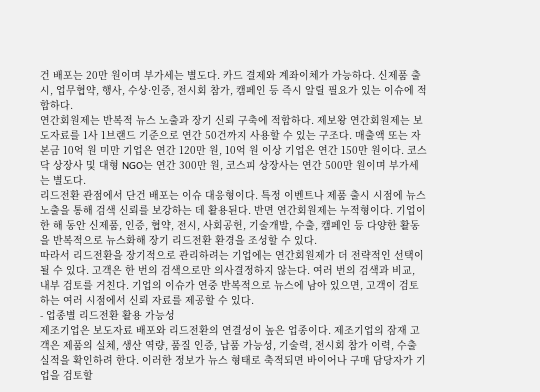건 배포는 20만 원이며 부가세는 별도다. 카드 결제와 계좌이체가 가능하다. 신제품 출시, 업무협약, 행사, 수상·인증, 전시회 참가, 캠페인 등 즉시 알릴 필요가 있는 이슈에 적합하다.
연간회원제는 반복적 뉴스 노출과 장기 신뢰 구축에 적합하다. 제보왕 연간회원제는 보도자료를 1사 1브랜드 기준으로 연간 50건까지 사용할 수 있는 구조다. 매출액 또는 자본금 10억 원 미만 기업은 연간 120만 원, 10억 원 이상 기업은 연간 150만 원이다. 코스닥 상장사 및 대형 NGO는 연간 300만 원, 코스피 상장사는 연간 500만 원이며 부가세는 별도다.
리드전환 관점에서 단건 배포는 이슈 대응형이다. 특정 이벤트나 제품 출시 시점에 뉴스 노출을 통해 검색 신뢰를 보강하는 데 활용된다. 반면 연간회원제는 누적형이다. 기업이 한 해 동안 신제품, 인증, 협약, 전시, 사회공헌, 기술개발, 수출, 캠페인 등 다양한 활동을 반복적으로 뉴스화해 장기 리드전환 환경을 조성할 수 있다.
따라서 리드전환을 장기적으로 관리하려는 기업에는 연간회원제가 더 전략적인 선택이 될 수 있다. 고객은 한 번의 검색으로만 의사결정하지 않는다. 여러 번의 검색과 비교, 내부 검토를 거친다. 기업의 이슈가 연중 반복적으로 뉴스에 남아 있으면, 고객이 검토하는 여러 시점에서 신뢰 자료를 제공할 수 있다.
- 업종별 리드전환 활용 가능성
제조기업은 보도자료 배포와 리드전환의 연결성이 높은 업종이다. 제조기업의 잠재 고객은 제품의 실체, 생산 역량, 품질 인증, 납품 가능성, 기술력, 전시회 참가 이력, 수출 실적을 확인하려 한다. 이러한 정보가 뉴스 형태로 축적되면 바이어나 구매 담당자가 기업을 검토할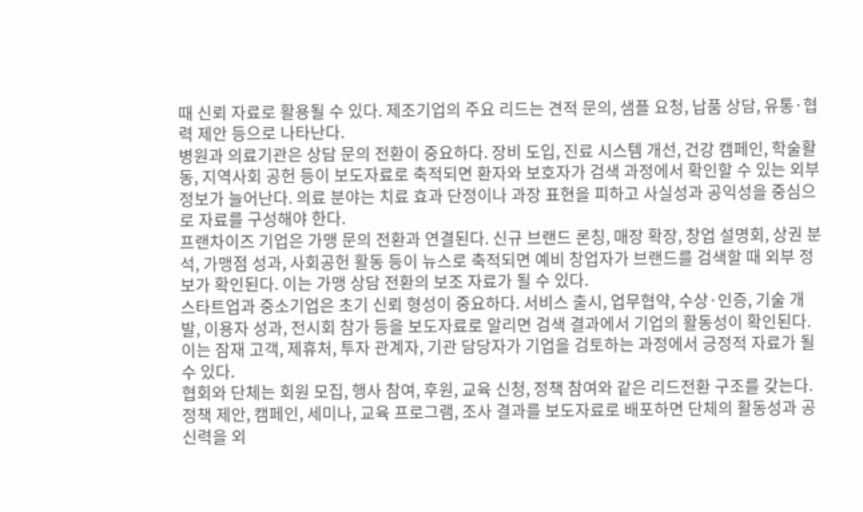때 신뢰 자료로 활용될 수 있다. 제조기업의 주요 리드는 견적 문의, 샘플 요청, 납품 상담, 유통·협력 제안 등으로 나타난다.
병원과 의료기관은 상담 문의 전환이 중요하다. 장비 도입, 진료 시스템 개선, 건강 캠페인, 학술활동, 지역사회 공헌 등이 보도자료로 축적되면 환자와 보호자가 검색 과정에서 확인할 수 있는 외부 정보가 늘어난다. 의료 분야는 치료 효과 단정이나 과장 표현을 피하고 사실성과 공익성을 중심으로 자료를 구성해야 한다.
프랜차이즈 기업은 가맹 문의 전환과 연결된다. 신규 브랜드 론칭, 매장 확장, 창업 설명회, 상권 분석, 가맹점 성과, 사회공헌 활동 등이 뉴스로 축적되면 예비 창업자가 브랜드를 검색할 때 외부 정보가 확인된다. 이는 가맹 상담 전환의 보조 자료가 될 수 있다.
스타트업과 중소기업은 초기 신뢰 형성이 중요하다. 서비스 출시, 업무협약, 수상·인증, 기술 개발, 이용자 성과, 전시회 참가 등을 보도자료로 알리면 검색 결과에서 기업의 활동성이 확인된다. 이는 잠재 고객, 제휴처, 투자 관계자, 기관 담당자가 기업을 검토하는 과정에서 긍정적 자료가 될 수 있다.
협회와 단체는 회원 모집, 행사 참여, 후원, 교육 신청, 정책 참여와 같은 리드전환 구조를 갖는다. 정책 제안, 캠페인, 세미나, 교육 프로그램, 조사 결과를 보도자료로 배포하면 단체의 활동성과 공신력을 외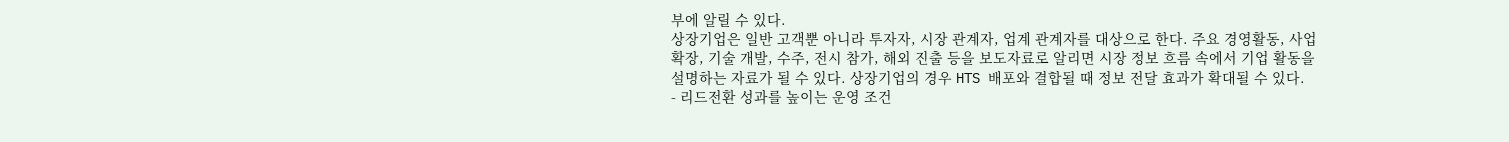부에 알릴 수 있다.
상장기업은 일반 고객뿐 아니라 투자자, 시장 관계자, 업계 관계자를 대상으로 한다. 주요 경영활동, 사업 확장, 기술 개발, 수주, 전시 참가, 해외 진출 등을 보도자료로 알리면 시장 정보 흐름 속에서 기업 활동을 설명하는 자료가 될 수 있다. 상장기업의 경우 HTS 배포와 결합될 때 정보 전달 효과가 확대될 수 있다.
- 리드전환 성과를 높이는 운영 조건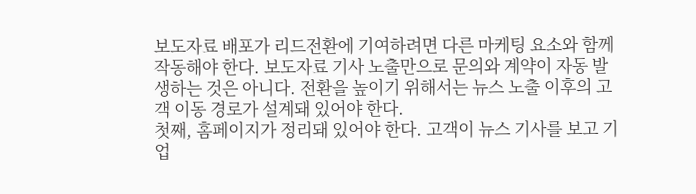보도자료 배포가 리드전환에 기여하려면 다른 마케팅 요소와 함께 작동해야 한다. 보도자료 기사 노출만으로 문의와 계약이 자동 발생하는 것은 아니다. 전환을 높이기 위해서는 뉴스 노출 이후의 고객 이동 경로가 설계돼 있어야 한다.
첫째, 홈페이지가 정리돼 있어야 한다. 고객이 뉴스 기사를 보고 기업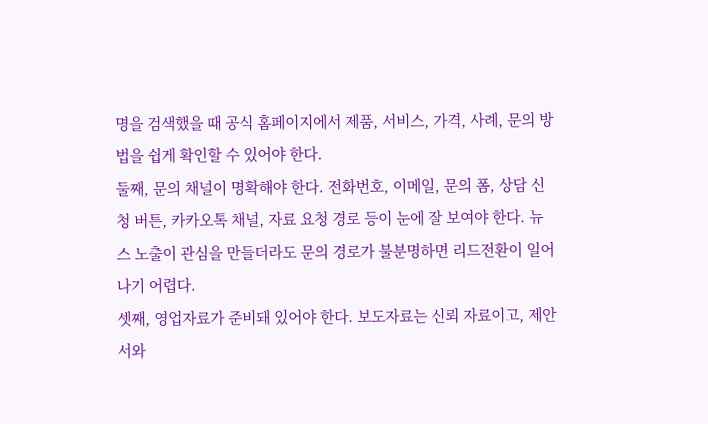명을 검색했을 때 공식 홈페이지에서 제품, 서비스, 가격, 사례, 문의 방법을 쉽게 확인할 수 있어야 한다.
둘째, 문의 채널이 명확해야 한다. 전화번호, 이메일, 문의 폼, 상담 신청 버튼, 카카오톡 채널, 자료 요청 경로 등이 눈에 잘 보여야 한다. 뉴스 노출이 관심을 만들더라도 문의 경로가 불분명하면 리드전환이 일어나기 어렵다.
셋째, 영업자료가 준비돼 있어야 한다. 보도자료는 신뢰 자료이고, 제안서와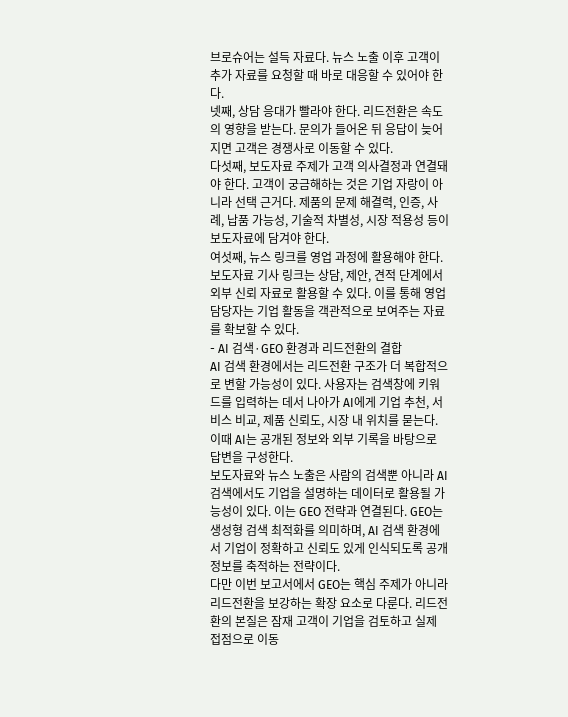브로슈어는 설득 자료다. 뉴스 노출 이후 고객이 추가 자료를 요청할 때 바로 대응할 수 있어야 한다.
넷째, 상담 응대가 빨라야 한다. 리드전환은 속도의 영향을 받는다. 문의가 들어온 뒤 응답이 늦어지면 고객은 경쟁사로 이동할 수 있다.
다섯째, 보도자료 주제가 고객 의사결정과 연결돼야 한다. 고객이 궁금해하는 것은 기업 자랑이 아니라 선택 근거다. 제품의 문제 해결력, 인증, 사례, 납품 가능성, 기술적 차별성, 시장 적용성 등이 보도자료에 담겨야 한다.
여섯째, 뉴스 링크를 영업 과정에 활용해야 한다. 보도자료 기사 링크는 상담, 제안, 견적 단계에서 외부 신뢰 자료로 활용할 수 있다. 이를 통해 영업 담당자는 기업 활동을 객관적으로 보여주는 자료를 확보할 수 있다.
- AI 검색·GEO 환경과 리드전환의 결합
AI 검색 환경에서는 리드전환 구조가 더 복합적으로 변할 가능성이 있다. 사용자는 검색창에 키워드를 입력하는 데서 나아가 AI에게 기업 추천, 서비스 비교, 제품 신뢰도, 시장 내 위치를 묻는다. 이때 AI는 공개된 정보와 외부 기록을 바탕으로 답변을 구성한다.
보도자료와 뉴스 노출은 사람의 검색뿐 아니라 AI 검색에서도 기업을 설명하는 데이터로 활용될 가능성이 있다. 이는 GEO 전략과 연결된다. GEO는 생성형 검색 최적화를 의미하며, AI 검색 환경에서 기업이 정확하고 신뢰도 있게 인식되도록 공개 정보를 축적하는 전략이다.
다만 이번 보고서에서 GEO는 핵심 주제가 아니라 리드전환을 보강하는 확장 요소로 다룬다. 리드전환의 본질은 잠재 고객이 기업을 검토하고 실제 접점으로 이동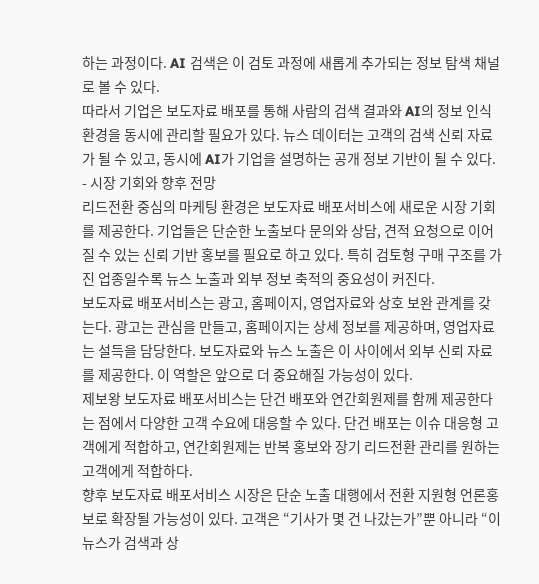하는 과정이다. AI 검색은 이 검토 과정에 새롭게 추가되는 정보 탐색 채널로 볼 수 있다.
따라서 기업은 보도자료 배포를 통해 사람의 검색 결과와 AI의 정보 인식 환경을 동시에 관리할 필요가 있다. 뉴스 데이터는 고객의 검색 신뢰 자료가 될 수 있고, 동시에 AI가 기업을 설명하는 공개 정보 기반이 될 수 있다.
- 시장 기회와 향후 전망
리드전환 중심의 마케팅 환경은 보도자료 배포서비스에 새로운 시장 기회를 제공한다. 기업들은 단순한 노출보다 문의와 상담, 견적 요청으로 이어질 수 있는 신뢰 기반 홍보를 필요로 하고 있다. 특히 검토형 구매 구조를 가진 업종일수록 뉴스 노출과 외부 정보 축적의 중요성이 커진다.
보도자료 배포서비스는 광고, 홈페이지, 영업자료와 상호 보완 관계를 갖는다. 광고는 관심을 만들고, 홈페이지는 상세 정보를 제공하며, 영업자료는 설득을 담당한다. 보도자료와 뉴스 노출은 이 사이에서 외부 신뢰 자료를 제공한다. 이 역할은 앞으로 더 중요해질 가능성이 있다.
제보왕 보도자료 배포서비스는 단건 배포와 연간회원제를 함께 제공한다는 점에서 다양한 고객 수요에 대응할 수 있다. 단건 배포는 이슈 대응형 고객에게 적합하고, 연간회원제는 반복 홍보와 장기 리드전환 관리를 원하는 고객에게 적합하다.
향후 보도자료 배포서비스 시장은 단순 노출 대행에서 전환 지원형 언론홍보로 확장될 가능성이 있다. 고객은 “기사가 몇 건 나갔는가”뿐 아니라 “이 뉴스가 검색과 상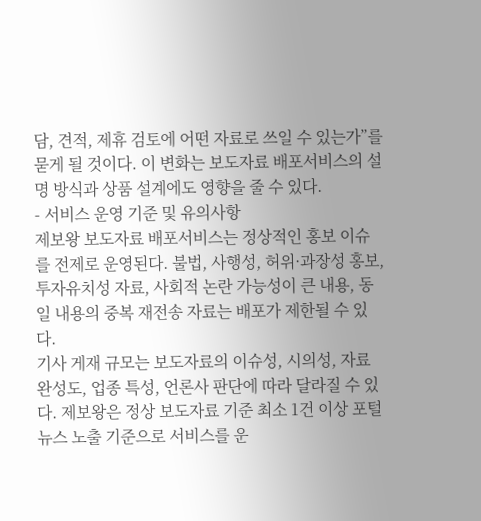담, 견적, 제휴 검토에 어떤 자료로 쓰일 수 있는가”를 묻게 될 것이다. 이 변화는 보도자료 배포서비스의 설명 방식과 상품 설계에도 영향을 줄 수 있다.
- 서비스 운영 기준 및 유의사항
제보왕 보도자료 배포서비스는 정상적인 홍보 이슈를 전제로 운영된다. 불법, 사행성, 허위·과장성 홍보, 투자유치성 자료, 사회적 논란 가능성이 큰 내용, 동일 내용의 중복 재전송 자료는 배포가 제한될 수 있다.
기사 게재 규모는 보도자료의 이슈성, 시의성, 자료 완성도, 업종 특성, 언론사 판단에 따라 달라질 수 있다. 제보왕은 정상 보도자료 기준 최소 1건 이상 포털 뉴스 노출 기준으로 서비스를 운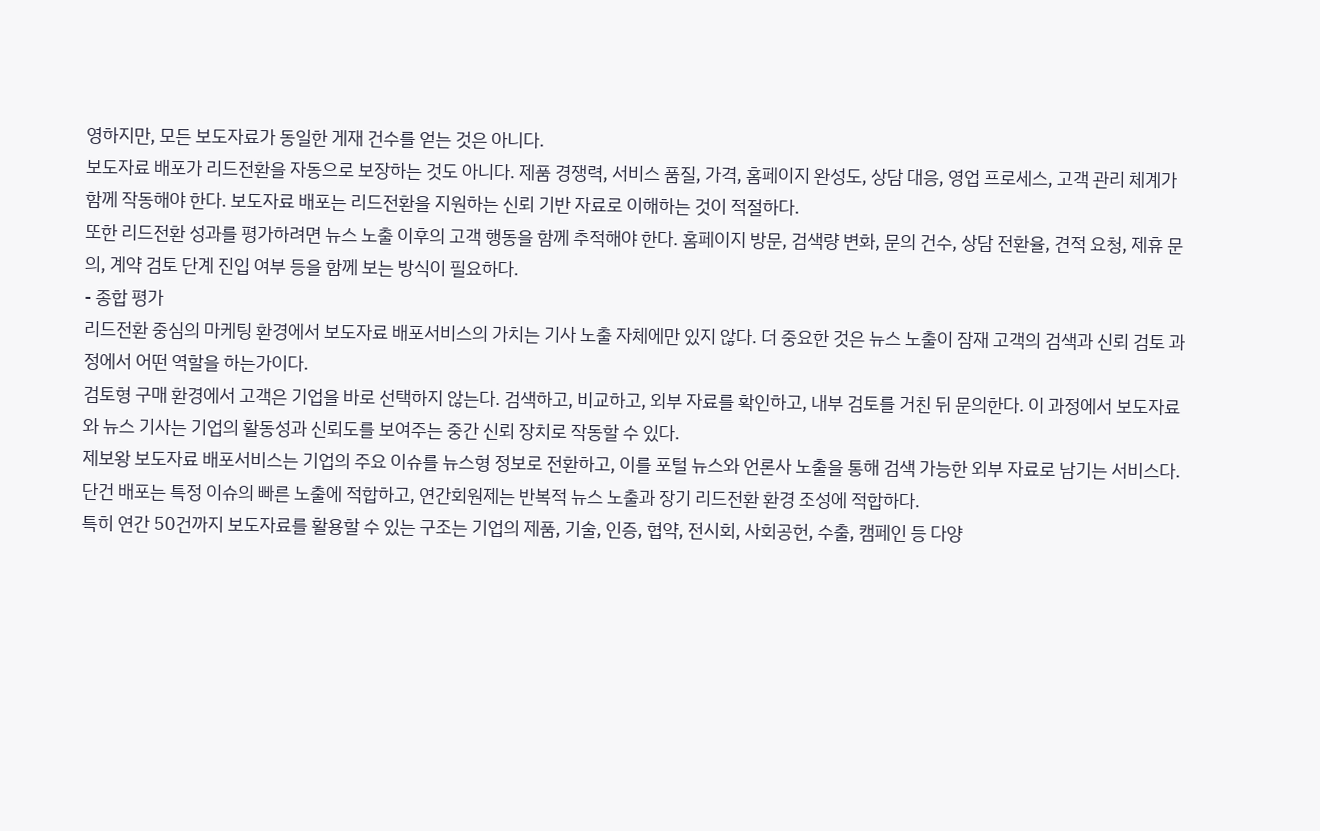영하지만, 모든 보도자료가 동일한 게재 건수를 얻는 것은 아니다.
보도자료 배포가 리드전환을 자동으로 보장하는 것도 아니다. 제품 경쟁력, 서비스 품질, 가격, 홈페이지 완성도, 상담 대응, 영업 프로세스, 고객 관리 체계가 함께 작동해야 한다. 보도자료 배포는 리드전환을 지원하는 신뢰 기반 자료로 이해하는 것이 적절하다.
또한 리드전환 성과를 평가하려면 뉴스 노출 이후의 고객 행동을 함께 추적해야 한다. 홈페이지 방문, 검색량 변화, 문의 건수, 상담 전환율, 견적 요청, 제휴 문의, 계약 검토 단계 진입 여부 등을 함께 보는 방식이 필요하다.
- 종합 평가
리드전환 중심의 마케팅 환경에서 보도자료 배포서비스의 가치는 기사 노출 자체에만 있지 않다. 더 중요한 것은 뉴스 노출이 잠재 고객의 검색과 신뢰 검토 과정에서 어떤 역할을 하는가이다.
검토형 구매 환경에서 고객은 기업을 바로 선택하지 않는다. 검색하고, 비교하고, 외부 자료를 확인하고, 내부 검토를 거친 뒤 문의한다. 이 과정에서 보도자료와 뉴스 기사는 기업의 활동성과 신뢰도를 보여주는 중간 신뢰 장치로 작동할 수 있다.
제보왕 보도자료 배포서비스는 기업의 주요 이슈를 뉴스형 정보로 전환하고, 이를 포털 뉴스와 언론사 노출을 통해 검색 가능한 외부 자료로 남기는 서비스다. 단건 배포는 특정 이슈의 빠른 노출에 적합하고, 연간회원제는 반복적 뉴스 노출과 장기 리드전환 환경 조성에 적합하다.
특히 연간 50건까지 보도자료를 활용할 수 있는 구조는 기업의 제품, 기술, 인증, 협약, 전시회, 사회공헌, 수출, 캠페인 등 다양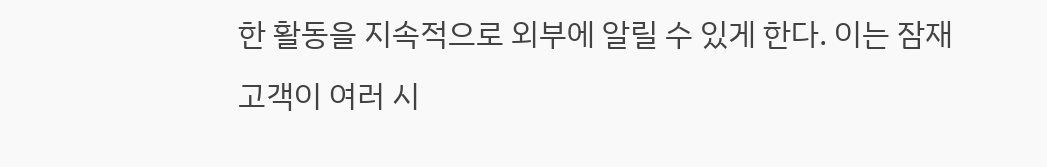한 활동을 지속적으로 외부에 알릴 수 있게 한다. 이는 잠재 고객이 여러 시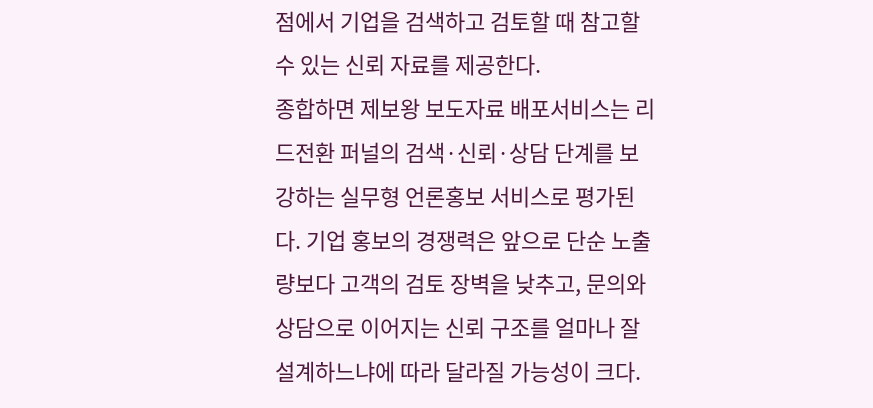점에서 기업을 검색하고 검토할 때 참고할 수 있는 신뢰 자료를 제공한다.
종합하면 제보왕 보도자료 배포서비스는 리드전환 퍼널의 검색·신뢰·상담 단계를 보강하는 실무형 언론홍보 서비스로 평가된다. 기업 홍보의 경쟁력은 앞으로 단순 노출량보다 고객의 검토 장벽을 낮추고, 문의와 상담으로 이어지는 신뢰 구조를 얼마나 잘 설계하느냐에 따라 달라질 가능성이 크다.